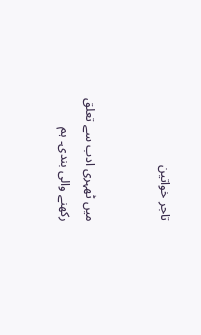تاجر خواتین


میں ٹھہری ادب سے تعلق رکھنے والی بندی۔ ہم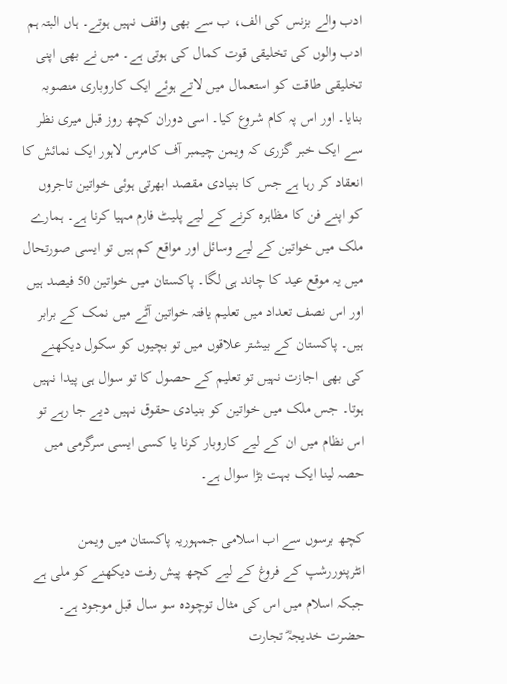ادب والے بزنس کی الف، ب سے بھی واقف نہیں ہوتے۔ ہاں البتہ ہم ادب والوں کی تخلیقی قوت کمال کی ہوتی ہے۔ میں نے بھی اپنی تخلیقی طاقت کو استعمال میں لاتے ہوئے ایک کاروباری منصوبہ بنایا۔ اور اس پہ کام شروع کیا۔ اسی دوران کچھ روز قبل میری نظر سے ایک خبر گزری کہ ویمن چیمبر آف کامرس لاہور ایک نمائش کا انعقاد کر رہا ہے جس کا بنیادی مقصد ابھرتی ہوئی خواتین تاجروں کو اپنے فن کا مظاہرہ کرنے کے لیے پلیٹ فارم مہیا کرنا ہے۔ ہمارے ملک میں خواتین کے لیے وسائل اور مواقع کم ہیں تو ایسی صورتحال میں یہ موقع عید کا چاند ہی لگا۔ پاکستان میں خواتین 50 فیصد ہیں اور اس نصف تعداد میں تعلیم یافتہ خواتین آٹے میں نمک کے برابر ہیں۔ پاکستان کے بیشتر علاقوں میں تو بچیوں کو سکول دیکھنے کی بھی اجازت نہیں تو تعلیم کے حصول کا تو سوال ہی پیدا نہیں ہوتا۔ جس ملک میں خواتین کو بنیادی حقوق نہیں دیے جا رہے تو اس نظام میں ان کے لیے کاروبار کرنا یا کسی ایسی سرگرمی میں حصہ لینا ایک بہت بڑا سوال ہے۔

کچھ برسوں سے اب اسلامی جمہوریہ پاکستان میں ویمن انٹرپنوررشپ کے فروغ کے لیے کچھ پیش رفت دیکھنے کو ملی ہے جبکہ اسلام میں اس کی مثال توچودہ سو سال قبل موجود ہے۔ حضرت خدیجہؓ تجارت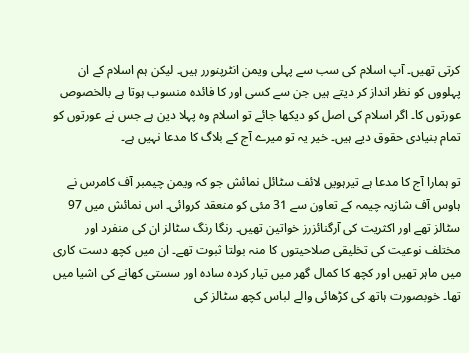کرتی تھیں۔ آپ اسلام کی سب سے پہلی ویمن انٹرپنورر ہیں۔ لیکن ہم اسلام کے ان پہلووں کو نظر انداز کر دیتے ہیں جن سے کسی اور کا فائدہ منسوب ہوتا ہے بالخصوص عورتوں کا۔ اگر اسلام کی اصل کو دیکھا جائے تو اسلام وہ پہلا دین ہے جس نے عورتوں کو تمام بنیادی حقوق دیے ہیں۔ خیر یہ تو میرے آج کے بلاگ کا مدعا نہیں ہے۔

تو ہمارا آج کا مدعا ہے تیرہویں لائف سٹائل نمائش جو کہ ویمن چیمبر آف کامرس نے ہاوس آف شازیہ چیمہ کے تعاون سے 31 مئی کو منعقد کروائی۔ اس نمائش میں 97 سٹالز تھے اور اکثریت کی آرگنائزرز خواتین تھیں۔ رنگا رنگ سٹالز ان کی منفرد اور مختلف نوعیت کی تخلیقی صلاحیتوں کا منہ بولتا ثبوت تھے۔ ان میں کچھ دست کاری میں ماہر تھیں اور کچھ کا کمال گھر میں تیار کردہ سادہ اور سستی کھانے کی اشیا میں تھا۔ خوبصورت ہاتھ کی کڑھائی والے لباس کچھ سٹالز کی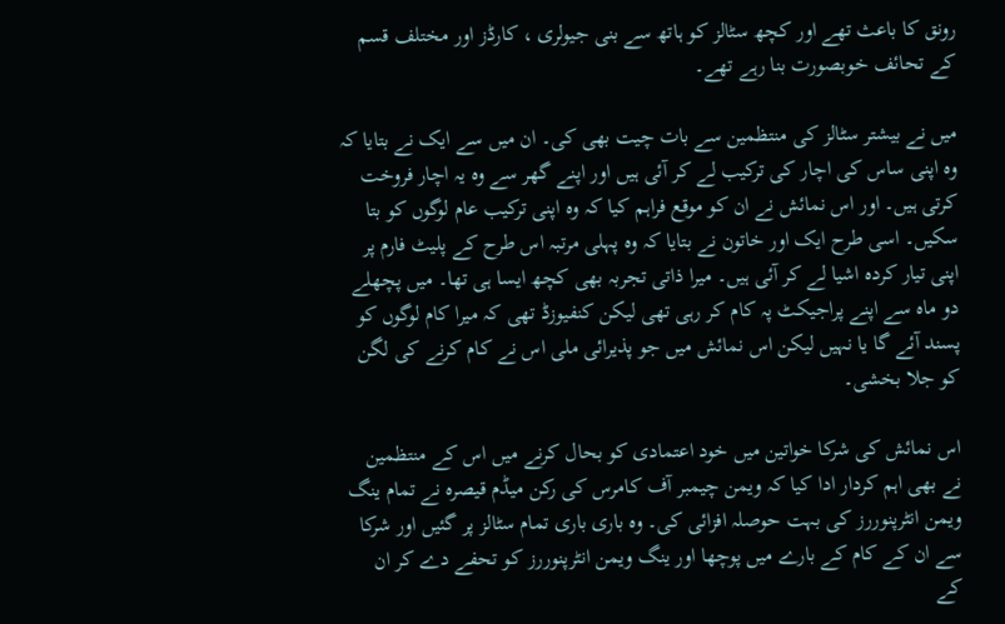رونق کا باعث تھے اور کچھ سٹالز کو ہاتھ سے بنی جیولری ، کارڈز اور مختلف قسم کے تحائف خوبصورت بنا رہے تھے۔

میں نے بیشتر سٹالز کی منتظمین سے بات چیت بھی کی۔ ان میں سے ایک نے بتایا کہ وہ اپنی ساس کی اچار کی ترکیب لے کر آئی ہیں اور اپنے گھر سے وہ یہ اچار فروخت کرتی ہیں۔ اور اس نمائش نے ان کو موقع فراہم کیا کہ وہ اپنی ترکیب عام لوگوں کو بتا سکیں۔ اسی طرح ایک اور خاتون نے بتایا کہ وہ پہلی مرتبہ اس طرح کے پلیٹ فارم پر اپنی تیار کردہ اشیا لے کر آئی ہیں۔ میرا ذاتی تجربہ بھی کچھ ایسا ہی تھا۔ میں پچھلے دو ماہ سے اپنے پراجیکٹ پہ کام کر رہی تھی لیکن کنفیوزڈ تھی کہ میرا کام لوگوں کو پسند آئے گا یا نہیں لیکن اس نمائش میں جو پذیرائی ملی اس نے کام کرنے کی لگن کو جلا بخشی۔

اس نمائش کی شرکا خواتین میں خود اعتمادی کو بحال کرنے میں اس کے منتظمین نے بھی اہم کردار ادا کیا کہ ویمن چیمبر آف کامرس کی رکن میڈم قیصرہ نے تمام ینگ ویمن انٹرپنوررز کی بہت حوصلہ افزائی کی۔ وہ باری باری تمام سٹالز پر گئیں اور شرکا سے ان کے کام کے بارے میں پوچھا اور ینگ ویمن انٹرپنوررز کو تحفے دے کر ان کے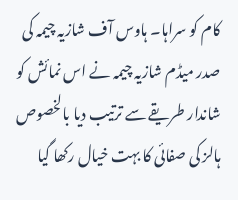کام کو سراہا۔ ہاوس آف شازیہ چیمہ کی صدر میڈم شازیہ چیمہ نے اس نمائش کو شاندار طریقے سے ترتیب دیا بالخصوص ہالز کی صفائی کا بہت خیال رکھا گیا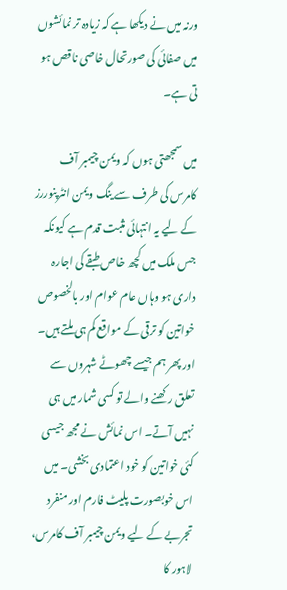ورنہ میں نے دیکھا ہے کہ زیادہ تر نمائشوں میں صفائی کی صورتحال خاصی ناقص ہو تی ہے۔

میں سمجھتی ہوں کہ ویمن چیمبر آف کامرس کی طرف سے ینگ ویمن انٹرپنوررز کے لیے یہ انتہائی مثبت قدم ہے کیونکہ جس ملک میں کچھ خاص طبقے کی اجارہ داری ہو وہاں عام عوام اور بالخصوص خواتین کو ترقی کے مواقع کم ہی ملتے ہیں۔ اور پھر ہم جیسے چھوٹے شہروں سے تعلق رکھنے والے تو کسی شمار میں ہی نہیں آتے۔ اس نمائش نے مجھ جیسی کئی خواتین کو خود اعتمادی بخشی۔ میں اس خوبصورت پلیٹ فارم اور منفرد تجربے کے لیے ویمن چیمبر آف کامرس، لاہور کا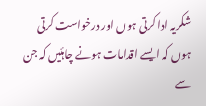شکریہ ادا کرتی ہوں اور درخواست کرتی ہوں کہ ایسے اقدامات ہونے چاہئیں کہ جن سے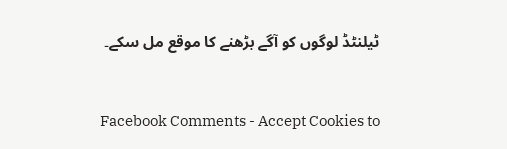ٹیلنٹڈ لوگوں کو آگے بڑھنے کا موقع مل سکے۔


Facebook Comments - Accept Cookies to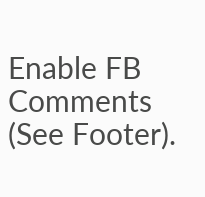Enable FB Comments (See Footer).